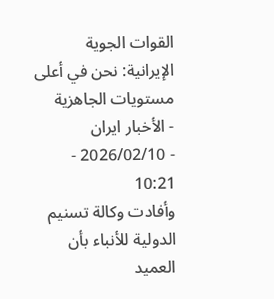القوات الجوية الإيرانية: نحن في أعلى مستويات الجاهزية
- الأخبار ایران
- 2026/02/10 - 10:21
وأفادت وكالة تسنيم الدولية للأنباء بأن العميد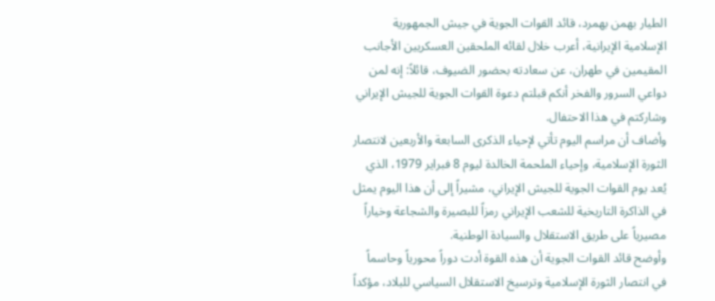الطيار بهمن بهمرد، قائد القوات الجوية في جيش الجمهورية الإسلامية الإيرانية، أعرب خلال لقائه الملحقين العسكريين الأجانب المقيمين في طهران، عن سعادته بحضور الضيوف، قائلاً: إنه لمن دواعي السرور والفخر أنكم قبلتم دعوة القوات الجوية للجيش الإيراني وشاركتم في هذا الاحتفال.
وأضاف أن مراسم اليوم تأتي لإحياء الذكرى السابعة والأربعين لانتصار الثورة الإسلامية، وإحياء الملحمة الخالدة ليوم 8 فبراير 1979، الذي يُعد يوم القوات الجوية للجيش الإيراني، مشيراً إلى أن هذا اليوم يمثل في الذاكرة التاريخية للشعب الإيراني رمزاً للبصيرة والشجاعة وخياراً مصيرياً على طريق الاستقلال والسيادة الوطنية.
وأوضح قائد القوات الجوية أن هذه القوة أدت دوراً محورياً وحاسماً في انتصار الثورة الإسلامية وترسيخ الاستقلال السياسي للبلاد، مؤكداً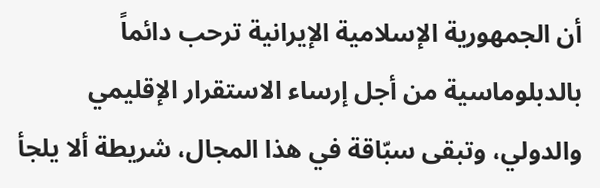أن الجمهورية الإسلامية الإيرانية ترحب دائماً بالدبلوماسية من أجل إرساء الاستقرار الإقليمي والدولي، وتبقى سبّاقة في هذا المجال، شريطة ألا يلجأ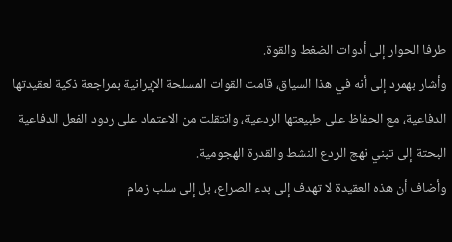طرفا الحوار إلى أدوات الضغط والقوة.
وأشار بهمرد إلى أنه في هذا السياق، قامت القوات المسلحة الإيرانية بمراجعة ذكية لعقيدتها الدفاعية، مع الحفاظ على طبيعتها الردعية، وانتقلت من الاعتماد على ردود الفعل الدفاعية البحتة إلى تبني نهج الردع النشط والقدرة الهجومية.
وأضاف أن هذه العقيدة لا تهدف إلى بدء الصراع، بل إلى سلب زمام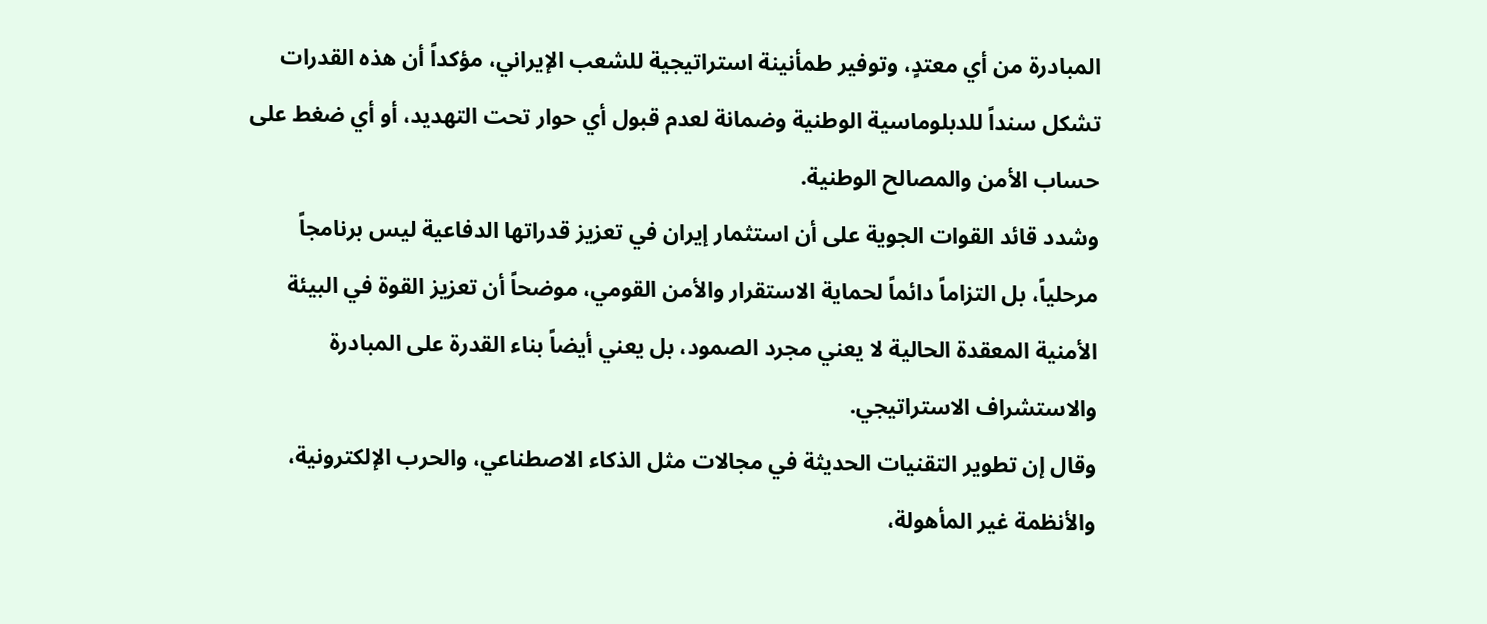المبادرة من أي معتدٍ، وتوفير طمأنينة استراتيجية للشعب الإيراني، مؤكداً أن هذه القدرات تشكل سنداً للدبلوماسية الوطنية وضمانة لعدم قبول أي حوار تحت التهديد، أو أي ضغط على حساب الأمن والمصالح الوطنية.
وشدد قائد القوات الجوية على أن استثمار إيران في تعزيز قدراتها الدفاعية ليس برنامجاً مرحلياً، بل التزاماً دائماً لحماية الاستقرار والأمن القومي، موضحاً أن تعزيز القوة في البيئة الأمنية المعقدة الحالية لا يعني مجرد الصمود، بل يعني أيضاً بناء القدرة على المبادرة والاستشراف الاستراتيجي.
وقال إن تطوير التقنيات الحديثة في مجالات مثل الذكاء الاصطناعي، والحرب الإلكترونية، والأنظمة غير المأهولة،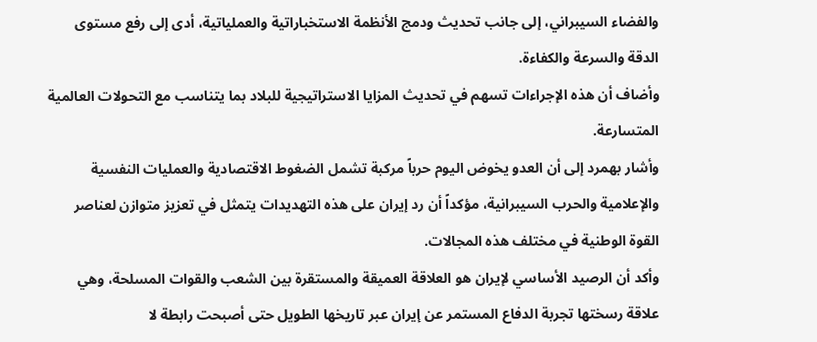والفضاء السيبراني، إلى جانب تحديث ودمج الأنظمة الاستخباراتية والعملياتية، أدى إلى رفع مستوى الدقة والسرعة والكفاءة.
وأضاف أن هذه الإجراءات تسهم في تحديث المزايا الاستراتيجية للبلاد بما يتناسب مع التحولات العالمية المتسارعة.
وأشار بهمرد إلى أن العدو يخوض اليوم حرباً مركبة تشمل الضغوط الاقتصادية والعمليات النفسية والإعلامية والحرب السيبرانية، مؤكداً أن رد إيران على هذه التهديدات يتمثل في تعزيز متوازن لعناصر القوة الوطنية في مختلف هذه المجالات.
وأكد أن الرصيد الأساسي لإيران هو العلاقة العميقة والمستقرة بين الشعب والقوات المسلحة، وهي علاقة رسختها تجربة الدفاع المستمر عن إيران عبر تاريخها الطويل حتى أصبحت رابطة لا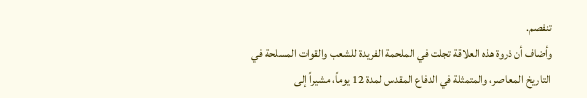تنفصم.
وأضاف أن ذروة هذه العلاقة تجلت في الملحمة الفريدة للشعب والقوات المسلحة في التاريخ المعاصر، والمتمثلة في الدفاع المقدس لمدة 12 يوماً، مشيراً إلى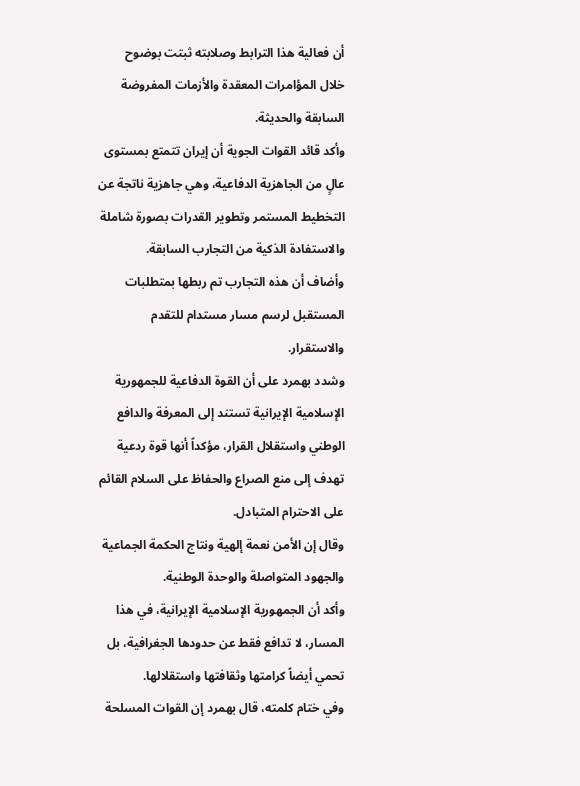أن فعالية هذا الترابط وصلابته ثبتت بوضوح خلال المؤامرات المعقدة والأزمات المفروضة السابقة والحديثة.
وأكد قائد القوات الجوية أن إيران تتمتع بمستوى عالٍ من الجاهزية الدفاعية، وهي جاهزية ناتجة عن التخطيط المستمر وتطوير القدرات بصورة شاملة والاستفادة الذكية من التجارب السابقة.
وأضاف أن هذه التجارب تم ربطها بمتطلبات المستقبل لرسم مسار مستدام للتقدم والاستقرار.
وشدد بهمرد على أن القوة الدفاعية للجمهورية الإسلامية الإيرانية تستند إلى المعرفة والدافع الوطني واستقلال القرار، مؤكداً أنها قوة ردعية تهدف إلى منع الصراع والحفاظ على السلام القائم على الاحترام المتبادل.
وقال إن الأمن نعمة إلهية ونتاج الحكمة الجماعية والجهود المتواصلة والوحدة الوطنية.
وأكد أن الجمهورية الإسلامية الإيرانية، في هذا المسار، لا تدافع فقط عن حدودها الجغرافية، بل تحمي أيضاً كرامتها وثقافتها واستقلالها.
وفي ختام كلمته، قال بهمرد إن القوات المسلحة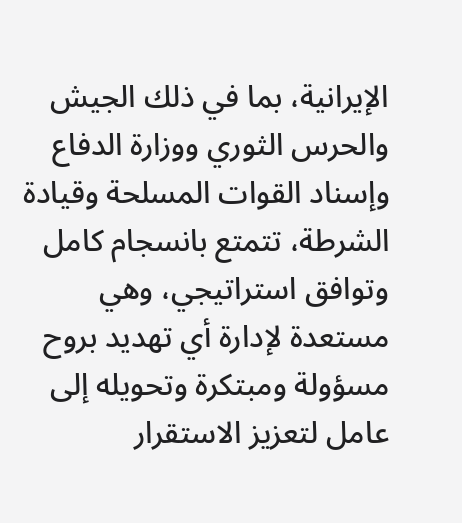الإيرانية، بما في ذلك الجيش والحرس الثوري ووزارة الدفاع وإسناد القوات المسلحة وقيادة الشرطة، تتمتع بانسجام كامل وتوافق استراتيجي، وهي مستعدة لإدارة أي تهديد بروح مسؤولة ومبتكرة وتحويله إلى عامل لتعزيز الاستقرار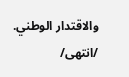والاقتدار الوطني.
/انتهى/